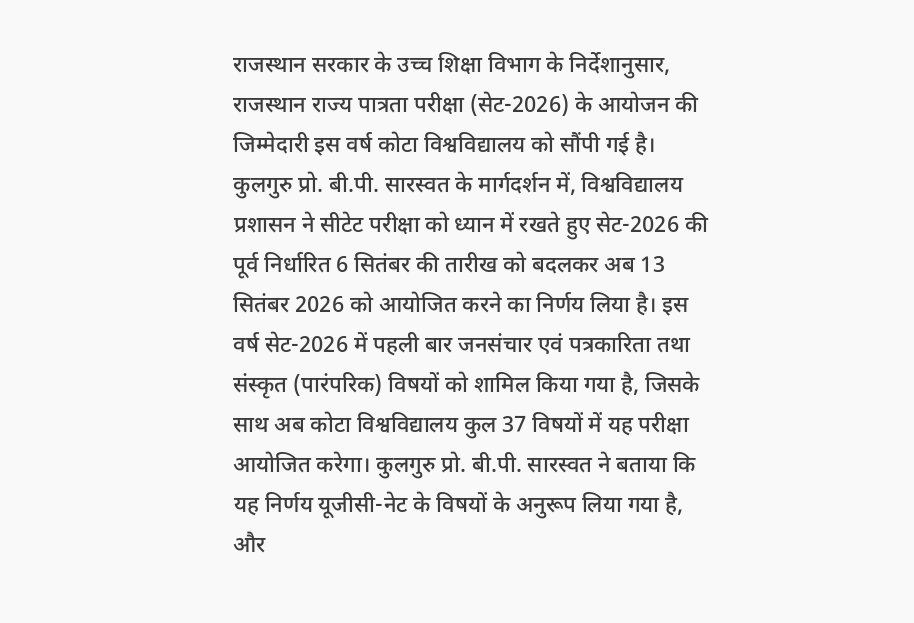राजस्थान सरकार के उच्च शिक्षा विभाग के निर्देशानुसार, राजस्थान राज्य पात्रता परीक्षा (सेट-2026) के आयोजन की जिम्मेदारी इस वर्ष कोटा विश्वविद्यालय को सौंपी गई है। कुलगुरु प्रो. बी.पी. सारस्वत के मार्गदर्शन में, विश्वविद्यालय प्रशासन ने सीटेट परीक्षा को ध्यान में रखते हुए सेट-2026 की पूर्व निर्धारित 6 सितंबर की तारीख को बदलकर अब 13 सितंबर 2026 को आयोजित करने का निर्णय लिया है। इस वर्ष सेट-2026 में पहली बार जनसंचार एवं पत्रकारिता तथा संस्कृत (पारंपरिक) विषयों को शामिल किया गया है, जिसके साथ अब कोटा विश्वविद्यालय कुल 37 विषयों में यह परीक्षा आयोजित करेगा। कुलगुरु प्रो. बी.पी. सारस्वत ने बताया कि यह निर्णय यूजीसी-नेट के विषयों के अनुरूप लिया गया है, और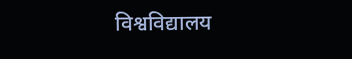विश्वविद्यालय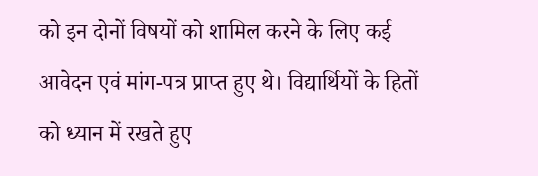को इन दोनों विषयों को शामिल करने के लिए कई आवेदन एवं मांग-पत्र प्राप्त हुए थे। विद्यार्थियों के हितों को ध्यान में रखते हुए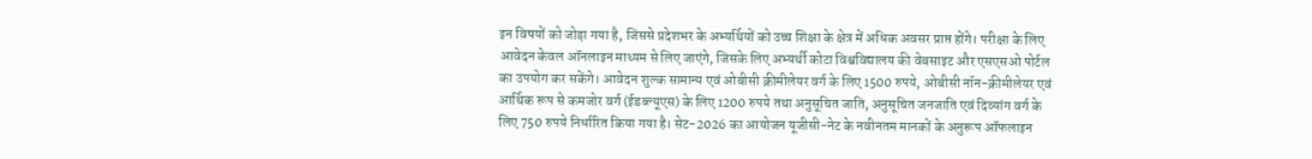इन विषयों को जोड़ा गया है, जिससे प्रदेशभर के अभ्यर्थियों को उच्च शिक्षा के क्षेत्र में अधिक अवसर प्राप्त होंगे। परीक्षा के लिए आवेदन केवल ऑनलाइन माध्यम से लिए जाएंगे, जिसके लिए अभ्यर्थी कोटा विश्वविद्यालय की वेबसाइट और एसएसओ पोर्टल का उपयोग कर सकेंगे। आवेदन शुल्क सामान्य एवं ओबीसी क्रीमीलेयर वर्ग के लिए 1500 रुपये, ओबीसी नॉन-क्रीमीलेयर एवं आर्थिक रूप से कमजोर वर्ग (ईडब्ल्यूएस) के लिए 1200 रुपये तथा अनुसूचित जाति, अनुसूचित जनजाति एवं दिव्यांग वर्ग के लिए 750 रुपये निर्धारित किया गया है। सेट-2026 का आयोजन यूजीसी-नेट के नवीनतम मानकों के अनुरूप ऑफलाइन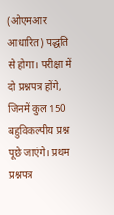(ओएमआर आधारित) पद्धति से होगा। परीक्षा में दो प्रश्नपत्र होंगे, जिनमें कुल 150 बहुविकल्पीय प्रश्न पूछे जाएंगे। प्रथम प्रश्नपत्र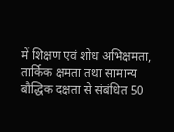में शिक्षण एवं शोध अभिक्षमता, तार्किक क्षमता तथा सामान्य बौद्धिक दक्षता से संबंधित 50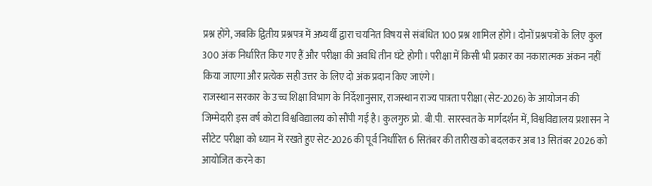प्रश्न होंगे, जबकि द्वितीय प्रश्नपत्र में अभ्यर्थी द्वारा चयनित विषय से संबंधित 100 प्रश्न शामिल होंगे। दोनों प्रश्नपत्रों के लिए कुल 300 अंक निर्धारित किए गए हैं और परीक्षा की अवधि तीन घंटे होगी। परीक्षा में किसी भी प्रकार का नकारात्मक अंकन नहीं किया जाएगा और प्रत्येक सही उत्तर के लिए दो अंक प्रदान किए जाएंगे।
राजस्थान सरकार के उच्च शिक्षा विभाग के निर्देशानुसार, राजस्थान राज्य पात्रता परीक्षा (सेट-2026) के आयोजन की जिम्मेदारी इस वर्ष कोटा विश्वविद्यालय को सौंपी गई है। कुलगुरु प्रो. बी.पी. सारस्वत के मार्गदर्शन में, विश्वविद्यालय प्रशासन ने सीटेट परीक्षा को ध्यान में रखते हुए सेट-2026 की पूर्व निर्धारित 6 सितंबर की तारीख को बदलकर अब 13 सितंबर 2026 को आयोजित करने का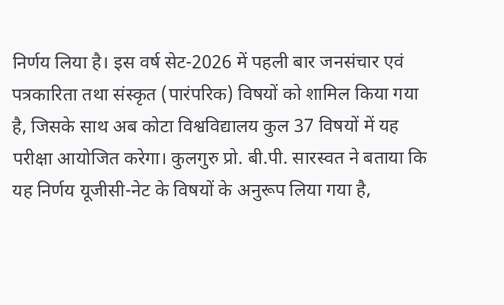निर्णय लिया है। इस वर्ष सेट-2026 में पहली बार जनसंचार एवं पत्रकारिता तथा संस्कृत (पारंपरिक) विषयों को शामिल किया गया है, जिसके साथ अब कोटा विश्वविद्यालय कुल 37 विषयों में यह परीक्षा आयोजित करेगा। कुलगुरु प्रो. बी.पी. सारस्वत ने बताया कि यह निर्णय यूजीसी-नेट के विषयों के अनुरूप लिया गया है,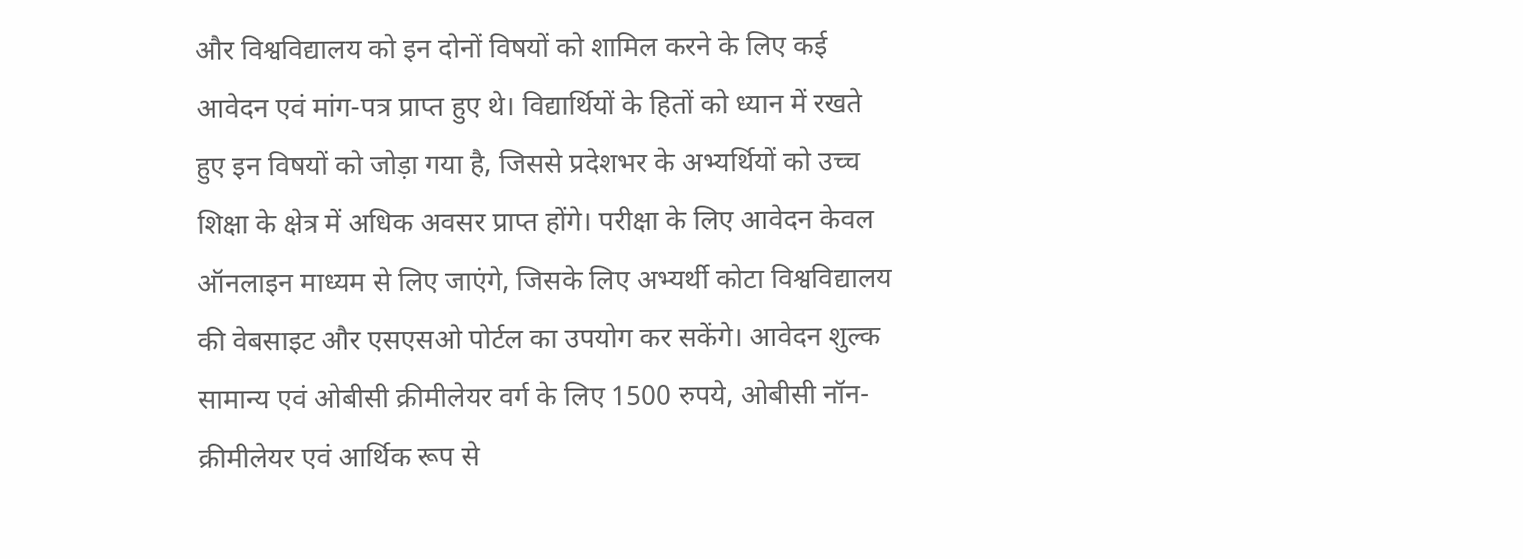और विश्वविद्यालय को इन दोनों विषयों को शामिल करने के लिए कई आवेदन एवं मांग-पत्र प्राप्त हुए थे। विद्यार्थियों के हितों को ध्यान में रखते हुए इन विषयों को जोड़ा गया है, जिससे प्रदेशभर के अभ्यर्थियों को उच्च शिक्षा के क्षेत्र में अधिक अवसर प्राप्त होंगे। परीक्षा के लिए आवेदन केवल ऑनलाइन माध्यम से लिए जाएंगे, जिसके लिए अभ्यर्थी कोटा विश्वविद्यालय की वेबसाइट और एसएसओ पोर्टल का उपयोग कर सकेंगे। आवेदन शुल्क सामान्य एवं ओबीसी क्रीमीलेयर वर्ग के लिए 1500 रुपये, ओबीसी नॉन-क्रीमीलेयर एवं आर्थिक रूप से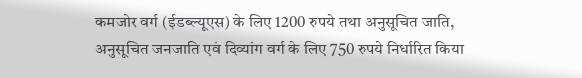कमजोर वर्ग (ईडब्ल्यूएस) के लिए 1200 रुपये तथा अनुसूचित जाति, अनुसूचित जनजाति एवं दिव्यांग वर्ग के लिए 750 रुपये निर्धारित किया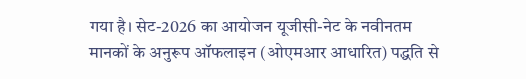गया है। सेट-2026 का आयोजन यूजीसी-नेट के नवीनतम मानकों के अनुरूप ऑफलाइन (ओएमआर आधारित) पद्धति से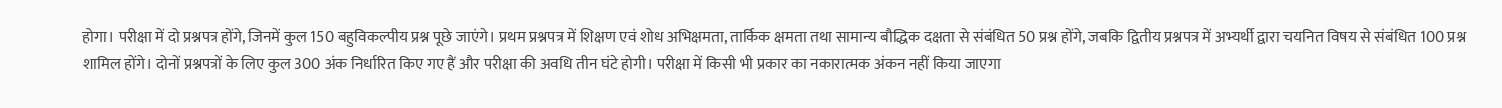होगा। परीक्षा में दो प्रश्नपत्र होंगे, जिनमें कुल 150 बहुविकल्पीय प्रश्न पूछे जाएंगे। प्रथम प्रश्नपत्र में शिक्षण एवं शोध अभिक्षमता, तार्किक क्षमता तथा सामान्य बौद्धिक दक्षता से संबंधित 50 प्रश्न होंगे, जबकि द्वितीय प्रश्नपत्र में अभ्यर्थी द्वारा चयनित विषय से संबंधित 100 प्रश्न शामिल होंगे। दोनों प्रश्नपत्रों के लिए कुल 300 अंक निर्धारित किए गए हैं और परीक्षा की अवधि तीन घंटे होगी। परीक्षा में किसी भी प्रकार का नकारात्मक अंकन नहीं किया जाएगा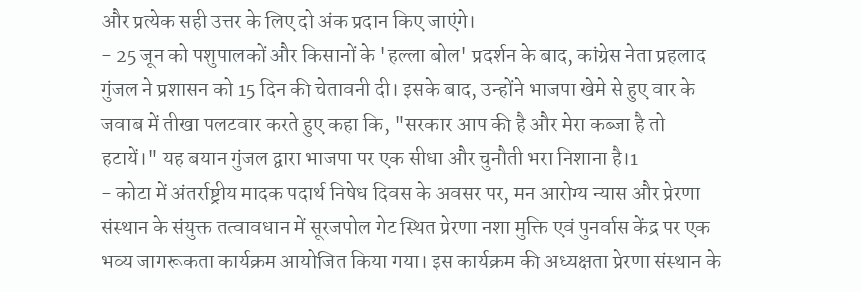और प्रत्येक सही उत्तर के लिए दो अंक प्रदान किए जाएंगे।
- 25 जून को पशुपालकों और किसानों के 'हल्ला बोल' प्रदर्शन के बाद, कांग्रेस नेता प्रहलाद गुंजल ने प्रशासन को 15 दिन की चेतावनी दी। इसके बाद, उन्होंने भाजपा खेमे से हुए वार के जवाब में तीखा पलटवार करते हुए कहा कि, "सरकार आप की है और मेरा कब्जा है तो हटायें।" यह बयान गुंजल द्वारा भाजपा पर एक सीधा और चुनौती भरा निशाना है।1
- कोटा में अंतर्राष्ट्रीय मादक पदार्थ निषेध दिवस के अवसर पर, मन आरोग्य न्यास और प्रेरणा संस्थान के संयुक्त तत्वावधान में सूरजपोल गेट स्थित प्रेरणा नशा मुक्ति एवं पुनर्वास केंद्र पर एक भव्य जागरूकता कार्यक्रम आयोजित किया गया। इस कार्यक्रम की अध्यक्षता प्रेरणा संस्थान के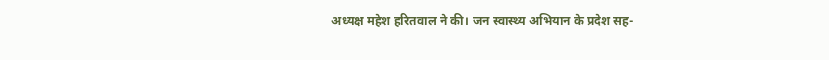अध्यक्ष महेश हरितवाल ने की। जन स्वास्थ्य अभियान के प्रदेश सह-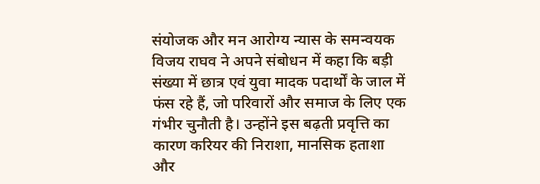संयोजक और मन आरोग्य न्यास के समन्वयक विजय राघव ने अपने संबोधन में कहा कि बड़ी संख्या में छात्र एवं युवा मादक पदार्थों के जाल में फंस रहे हैं, जो परिवारों और समाज के लिए एक गंभीर चुनौती है। उन्होंने इस बढ़ती प्रवृत्ति का कारण करियर की निराशा, मानसिक हताशा और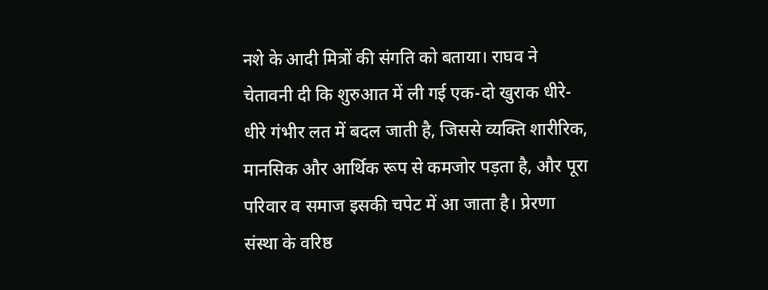नशे के आदी मित्रों की संगति को बताया। राघव ने चेतावनी दी कि शुरुआत में ली गई एक-दो खुराक धीरे-धीरे गंभीर लत में बदल जाती है, जिससे व्यक्ति शारीरिक, मानसिक और आर्थिक रूप से कमजोर पड़ता है, और पूरा परिवार व समाज इसकी चपेट में आ जाता है। प्रेरणा संस्था के वरिष्ठ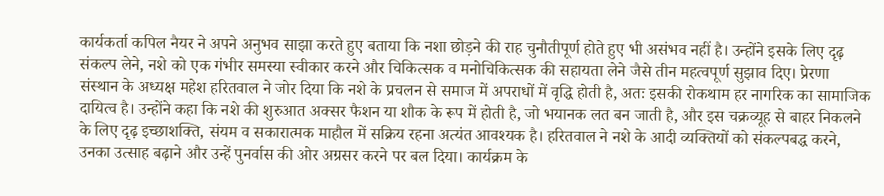कार्यकर्ता कपिल नैयर ने अपने अनुभव साझा करते हुए बताया कि नशा छोड़ने की राह चुनौतीपूर्ण होते हुए भी असंभव नहीं है। उन्होंने इसके लिए दृढ़ संकल्प लेने, नशे को एक गंभीर समस्या स्वीकार करने और चिकित्सक व मनोचिकित्सक की सहायता लेने जैसे तीन महत्वपूर्ण सुझाव दिए। प्रेरणा संस्थान के अध्यक्ष महेश हरितवाल ने जोर दिया कि नशे के प्रचलन से समाज में अपराधों में वृद्धि होती है, अतः इसकी रोकथाम हर नागरिक का सामाजिक दायित्व है। उन्होंने कहा कि नशे की शुरुआत अक्सर फैशन या शौक के रूप में होती है, जो भयानक लत बन जाती है, और इस चक्रव्यूह से बाहर निकलने के लिए दृढ़ इच्छाशक्ति, संयम व सकारात्मक माहौल में सक्रिय रहना अत्यंत आवश्यक है। हरितवाल ने नशे के आदी व्यक्तियों को संकल्पबद्ध करने, उनका उत्साह बढ़ाने और उन्हें पुनर्वास की ओर अग्रसर करने पर बल दिया। कार्यक्रम के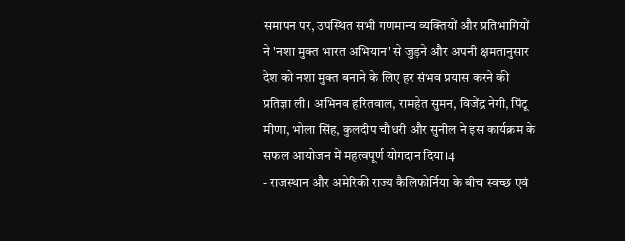समापन पर, उपस्थित सभी गणमान्य व्यक्तियों और प्रतिभागियों ने 'नशा मुक्त भारत अभियान' से जुड़ने और अपनी क्षमतानुसार देश को नशा मुक्त बनाने के लिए हर संभव प्रयास करने की प्रतिज्ञा ली। अभिनव हरितवाल, रामहेत सुमन, विजेंद्र नेगी, पिंटू मीणा, भोला सिंह, कुलदीप चौधरी और सुनील ने इस कार्यक्रम के सफल आयोजन में महत्वपूर्ण योगदान दिया।4
- राजस्थान और अमेरिकी राज्य कैलिफोर्निया के बीच स्वच्छ एवं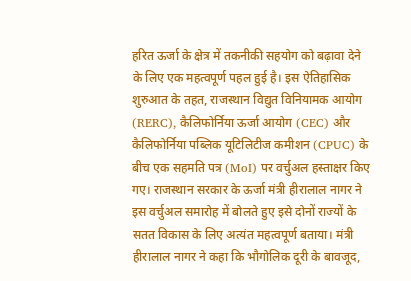हरित ऊर्जा के क्षेत्र में तकनीकी सहयोग को बढ़ावा देने के लिए एक महत्वपूर्ण पहल हुई है। इस ऐतिहासिक शुरुआत के तहत, राजस्थान विद्युत विनियामक आयोग (RERC), कैलिफोर्निया ऊर्जा आयोग (CEC) और कैलिफोर्निया पब्लिक यूटिलिटीज कमीशन (CPUC) के बीच एक सहमति पत्र (MoI) पर वर्चुअल हस्ताक्षर किए गए। राजस्थान सरकार के ऊर्जा मंत्री हीरालाल नागर ने इस वर्चुअल समारोह में बोलते हुए इसे दोनों राज्यों के सतत विकास के लिए अत्यंत महत्वपूर्ण बताया। मंत्री हीरालाल नागर ने कहा कि भौगोलिक दूरी के बावजूद,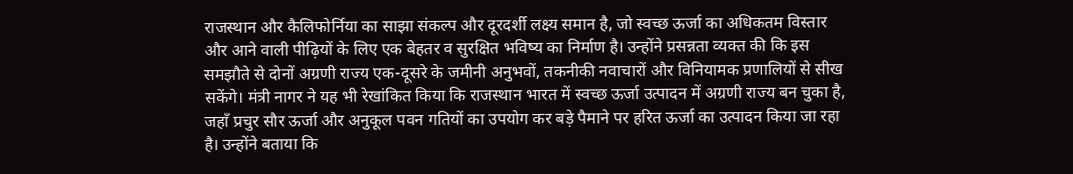राजस्थान और कैलिफोर्निया का साझा संकल्प और दूरदर्शी लक्ष्य समान है, जो स्वच्छ ऊर्जा का अधिकतम विस्तार और आने वाली पीढ़ियों के लिए एक बेहतर व सुरक्षित भविष्य का निर्माण है। उन्होंने प्रसन्नता व्यक्त की कि इस समझौते से दोनों अग्रणी राज्य एक-दूसरे के जमीनी अनुभवों, तकनीकी नवाचारों और विनियामक प्रणालियों से सीख सकेंगे। मंत्री नागर ने यह भी रेखांकित किया कि राजस्थान भारत में स्वच्छ ऊर्जा उत्पादन में अग्रणी राज्य बन चुका है, जहाँ प्रचुर सौर ऊर्जा और अनुकूल पवन गतियों का उपयोग कर बड़े पैमाने पर हरित ऊर्जा का उत्पादन किया जा रहा है। उन्होंने बताया कि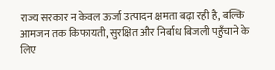राज्य सरकार न केवल ऊर्जा उत्पादन क्षमता बढ़ा रही है, बल्कि आमजन तक किफायती, सुरक्षित और निर्बाध बिजली पहुँचाने के लिए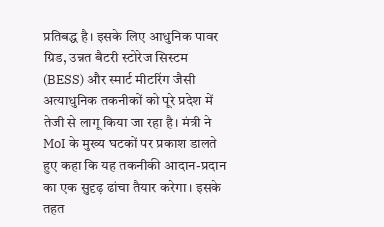प्रतिबद्ध है। इसके लिए आधुनिक पावर ग्रिड, उन्नत बैटरी स्टोरेज सिस्टम (BESS) और स्मार्ट मीटरिंग जैसी अत्याधुनिक तकनीकों को पूरे प्रदेश में तेजी से लागू किया जा रहा है। मंत्री ने MoI के मुख्य घटकों पर प्रकाश डालते हुए कहा कि यह तकनीकी आदान-प्रदान का एक सुदृढ़ ढांचा तैयार करेगा। इसके तहत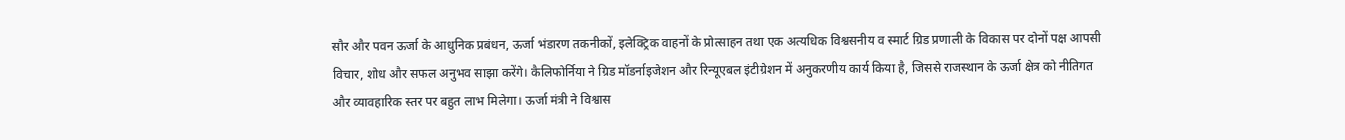सौर और पवन ऊर्जा के आधुनिक प्रबंधन, ऊर्जा भंडारण तकनीकों, इलेक्ट्रिक वाहनों के प्रोत्साहन तथा एक अत्यधिक विश्वसनीय व स्मार्ट ग्रिड प्रणाली के विकास पर दोनों पक्ष आपसी विचार, शोध और सफल अनुभव साझा करेंगे। कैलिफोर्निया ने ग्रिड मॉडर्नाइजेशन और रिन्यूएबल इंटीग्रेशन में अनुकरणीय कार्य किया है, जिससे राजस्थान के ऊर्जा क्षेत्र को नीतिगत और व्यावहारिक स्तर पर बहुत लाभ मिलेगा। ऊर्जा मंत्री ने विश्वास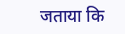जताया कि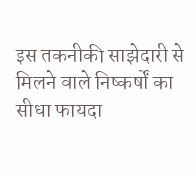इस तकनीकी साझेदारी से मिलने वाले निष्कर्षों का सीधा फायदा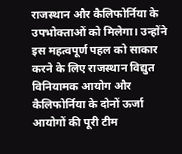राजस्थान और कैलिफोर्निया के उपभोक्ताओं को मिलेगा। उन्होंने इस महत्वपूर्ण पहल को साकार करने के लिए राजस्थान विद्युत विनियामक आयोग और कैलिफोर्निया के दोनों ऊर्जा आयोगों की पूरी टीम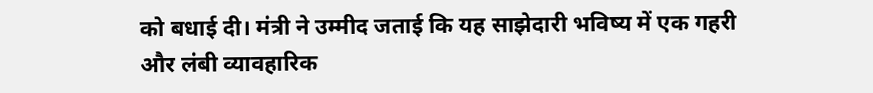को बधाई दी। मंत्री ने उम्मीद जताई कि यह साझेदारी भविष्य में एक गहरी और लंबी व्यावहारिक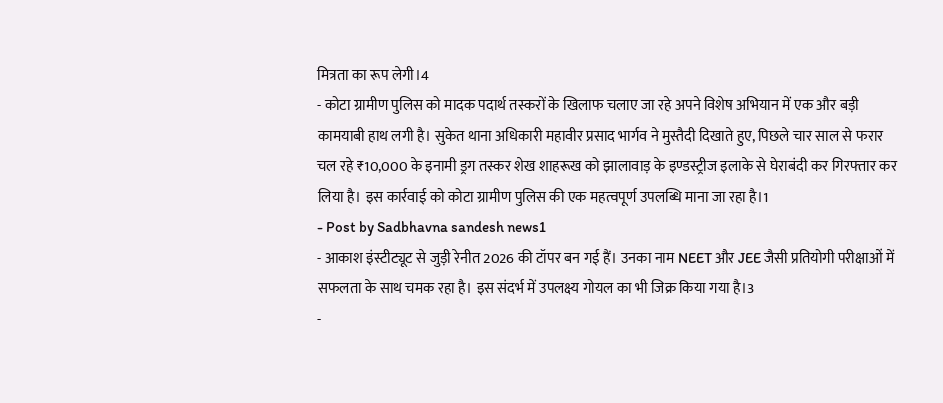मित्रता का रूप लेगी।4
- कोटा ग्रामीण पुलिस को मादक पदार्थ तस्करों के खिलाफ चलाए जा रहे अपने विशेष अभियान में एक और बड़ी कामयाबी हाथ लगी है। सुकेत थाना अधिकारी महावीर प्रसाद भार्गव ने मुस्तैदी दिखाते हुए, पिछले चार साल से फरार चल रहे ₹10,000 के इनामी ड्रग तस्कर शेख शाहरूख को झालावाड़ के इण्डस्ट्रीज इलाके से घेराबंदी कर गिरफ्तार कर लिया है। इस कार्रवाई को कोटा ग्रामीण पुलिस की एक महत्वपूर्ण उपलब्धि माना जा रहा है।1
- Post by Sadbhavna sandesh news1
- आकाश इंस्टीट्यूट से जुड़ी रेनीत 2026 की टॉपर बन गई हैं। उनका नाम NEET और JEE जैसी प्रतियोगी परीक्षाओं में सफलता के साथ चमक रहा है। इस संदर्भ में उपलक्ष्य गोयल का भी जिक्र किया गया है।3
-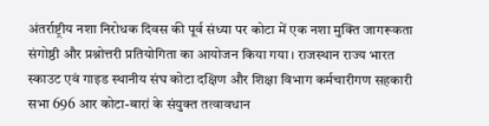अंतर्राष्ट्रीय नशा निरोधक दिवस की पूर्व संध्या पर कोटा में एक नशा मुक्ति जागरूकता संगोष्ठी और प्रश्नोत्तरी प्रतियोगिता का आयोजन किया गया। राजस्थान राज्य भारत स्काउट एवं गाइड स्थानीय संघ कोटा दक्षिण और शिक्षा विभाग कर्मचारीगण सहकारी सभा 696 आर कोटा-बारां के संयुक्त तत्वावधान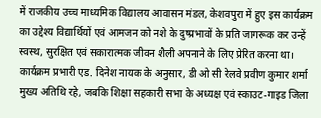में राजकीय उच्च माध्यमिक विद्यालय आवासन मंडल, केशवपुरा में हुए इस कार्यक्रम का उद्देश्य विद्यार्थियों एवं आमजन को नशे के दुष्प्रभावों के प्रति जागरूक कर उन्हें स्वस्थ, सुरक्षित एवं सकारात्मक जीवन शैली अपनाने के लिए प्रेरित करना था। कार्यक्रम प्रभारी एड. दिनेश नायक के अनुसार, डी ओ सी रेलवे प्रवीण कुमार शर्मा मुख्य अतिथि रहे, जबकि शिक्षा सहकारी सभा के अध्यक्ष एवं स्काउट-गाइड जिला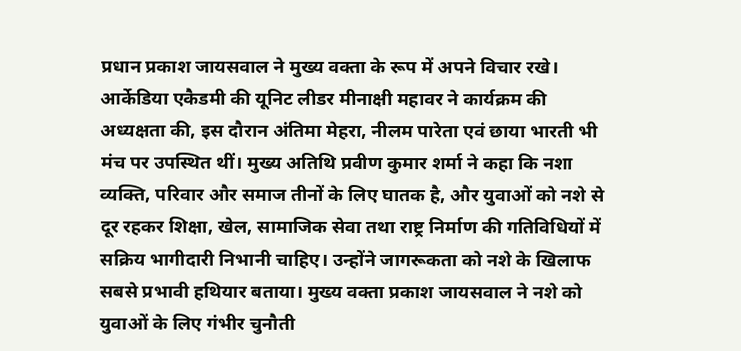प्रधान प्रकाश जायसवाल ने मुख्य वक्ता के रूप में अपने विचार रखे। आर्केडिया एकैडमी की यूनिट लीडर मीनाक्षी महावर ने कार्यक्रम की अध्यक्षता की, इस दौरान अंतिमा मेहरा, नीलम पारेता एवं छाया भारती भी मंच पर उपस्थित थीं। मुख्य अतिथि प्रवीण कुमार शर्मा ने कहा कि नशा व्यक्ति, परिवार और समाज तीनों के लिए घातक है, और युवाओं को नशे से दूर रहकर शिक्षा, खेल, सामाजिक सेवा तथा राष्ट्र निर्माण की गतिविधियों में सक्रिय भागीदारी निभानी चाहिए। उन्होंने जागरूकता को नशे के खिलाफ सबसे प्रभावी हथियार बताया। मुख्य वक्ता प्रकाश जायसवाल ने नशे को युवाओं के लिए गंभीर चुनौती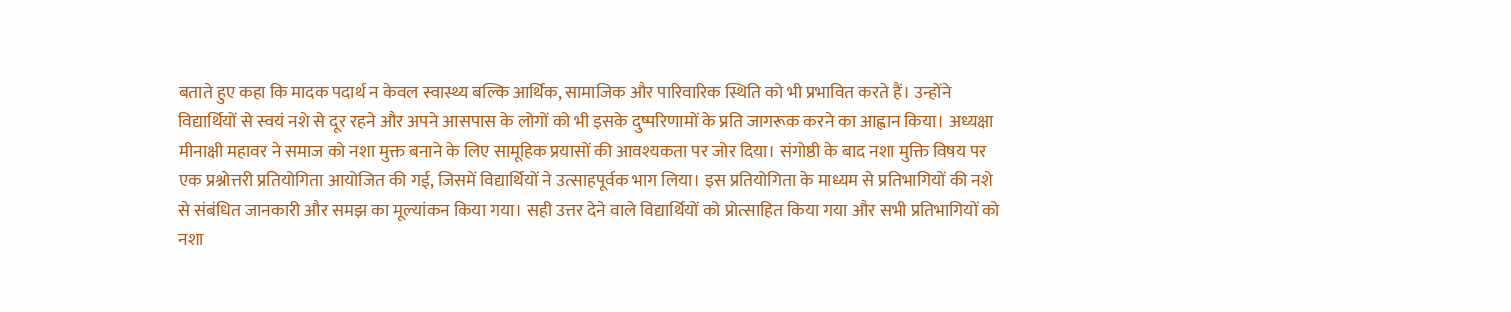बताते हुए कहा कि मादक पदार्थ न केवल स्वास्थ्य बल्कि आर्थिक, सामाजिक और पारिवारिक स्थिति को भी प्रभावित करते हैं। उन्होंने विद्यार्थियों से स्वयं नशे से दूर रहने और अपने आसपास के लोगों को भी इसके दुष्परिणामों के प्रति जागरूक करने का आह्वान किया। अध्यक्षा मीनाक्षी महावर ने समाज को नशा मुक्त बनाने के लिए सामूहिक प्रयासों की आवश्यकता पर जोर दिया। संगोष्ठी के बाद नशा मुक्ति विषय पर एक प्रश्नोत्तरी प्रतियोगिता आयोजित की गई, जिसमें विद्यार्थियों ने उत्साहपूर्वक भाग लिया। इस प्रतियोगिता के माध्यम से प्रतिभागियों की नशे से संबंधित जानकारी और समझ का मूल्यांकन किया गया। सही उत्तर देने वाले विद्यार्थियों को प्रोत्साहित किया गया और सभी प्रतिभागियों को नशा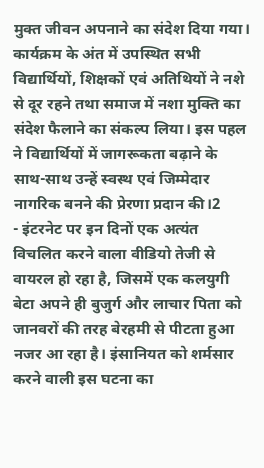मुक्त जीवन अपनाने का संदेश दिया गया। कार्यक्रम के अंत में उपस्थित सभी विद्यार्थियों, शिक्षकों एवं अतिथियों ने नशे से दूर रहने तथा समाज में नशा मुक्ति का संदेश फैलाने का संकल्प लिया। इस पहल ने विद्यार्थियों में जागरूकता बढ़ाने के साथ-साथ उन्हें स्वस्थ एवं जिम्मेदार नागरिक बनने की प्रेरणा प्रदान की।2
- इंटरनेट पर इन दिनों एक अत्यंत विचलित करने वाला वीडियो तेजी से वायरल हो रहा है, जिसमें एक कलयुगी बेटा अपने ही बुजुर्ग और लाचार पिता को जानवरों की तरह बेरहमी से पीटता हुआ नजर आ रहा है। इंसानियत को शर्मसार करने वाली इस घटना का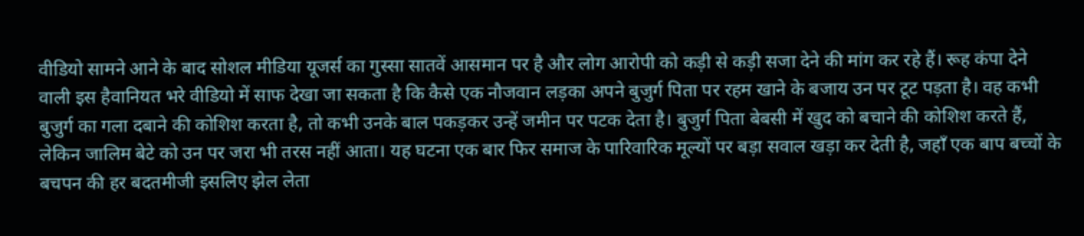वीडियो सामने आने के बाद सोशल मीडिया यूजर्स का गुस्सा सातवें आसमान पर है और लोग आरोपी को कड़ी से कड़ी सजा देने की मांग कर रहे हैं। रूह कंपा देने वाली इस हैवानियत भरे वीडियो में साफ देखा जा सकता है कि कैसे एक नौजवान लड़का अपने बुजुर्ग पिता पर रहम खाने के बजाय उन पर टूट पड़ता है। वह कभी बुजुर्ग का गला दबाने की कोशिश करता है, तो कभी उनके बाल पकड़कर उन्हें जमीन पर पटक देता है। बुजुर्ग पिता बेबसी में खुद को बचाने की कोशिश करते हैं, लेकिन जालिम बेटे को उन पर जरा भी तरस नहीं आता। यह घटना एक बार फिर समाज के पारिवारिक मूल्यों पर बड़ा सवाल खड़ा कर देती है, जहाँ एक बाप बच्चों के बचपन की हर बदतमीजी इसलिए झेल लेता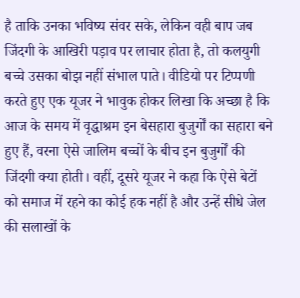है ताकि उनका भविष्य संवर सके, लेकिन वही बाप जब जिंदगी के आखिरी पड़ाव पर लाचार होता है, तो कलयुगी बच्चे उसका बोझ नहीं संभाल पाते। वीडियो पर टिप्पणी करते हुए एक यूजर ने भावुक होकर लिखा कि अच्छा है कि आज के समय में वृद्धाश्रम इन बेसहारा बुजुर्गों का सहारा बने हुए हैं, वरना ऐसे जालिम बच्चों के बीच इन बुजुर्गों की जिंदगी क्या होती। वहीं, दूसरे यूजर ने कहा कि ऐसे बेटों को समाज में रहने का कोई हक नहीं है और उन्हें सीधे जेल की सलाखों के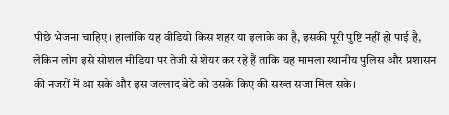पीछे भेजना चाहिए। हालांकि यह वीडियो किस शहर या इलाके का है, इसकी पूरी पुष्टि नहीं हो पाई है, लेकिन लोग इसे सोशल मीडिया पर तेजी से शेयर कर रहे हैं ताकि यह मामला स्थानीय पुलिस और प्रशासन की नजरों में आ सके और इस जल्लाद बेटे को उसके किए की सख्त सजा मिल सके।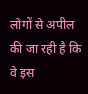लोगों से अपील की जा रही है कि वे इस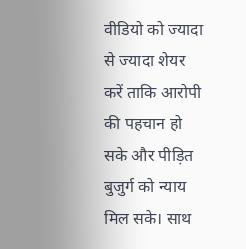वीडियो को ज्यादा से ज्यादा शेयर करें ताकि आरोपी की पहचान हो सके और पीड़ित बुजुर्ग को न्याय मिल सके। साथ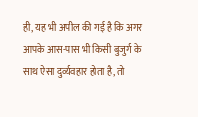ही, यह भी अपील की गई है कि अगर आपके आस-पास भी किसी बुजुर्ग के साथ ऐसा दुर्व्यवहार होता है, तो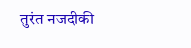तुरंत नजदीकी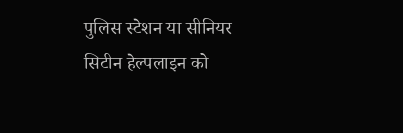पुलिस स्टेशन या सीनियर सिटीन हेल्पलाइन को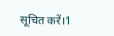सूचित करें।1